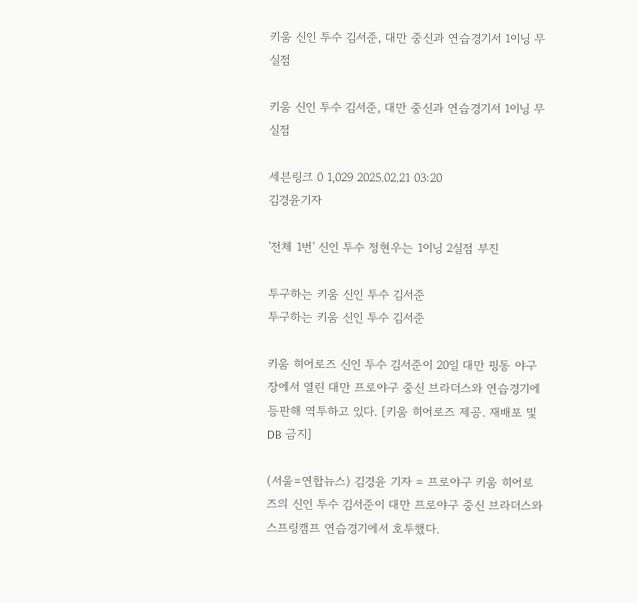키움 신인 투수 김서준, 대만 중신과 연습경기서 1이닝 무실점

키움 신인 투수 김서준, 대만 중신과 연습경기서 1이닝 무실점

세븐링크 0 1,029 2025.02.21 03:20
김경윤기자

'전체 1번' 신인 투수 정현우는 1이닝 2실점 부진

투구하는 키움 신인 투수 김서준
투구하는 키움 신인 투수 김서준

키움 히어로즈 신인 투수 김서준이 20일 대만 핑동 야구장에서 열린 대만 프로야구 중신 브라더스와 연습경기에 등판해 역투하고 있다. [키움 히어로즈 제공. 재배포 및 DB 금지]

(서울=연합뉴스) 김경윤 기자 = 프로야구 키움 히어로즈의 신인 투수 김서준이 대만 프로야구 중신 브라더스와 스프링캠프 연습경기에서 호투했다.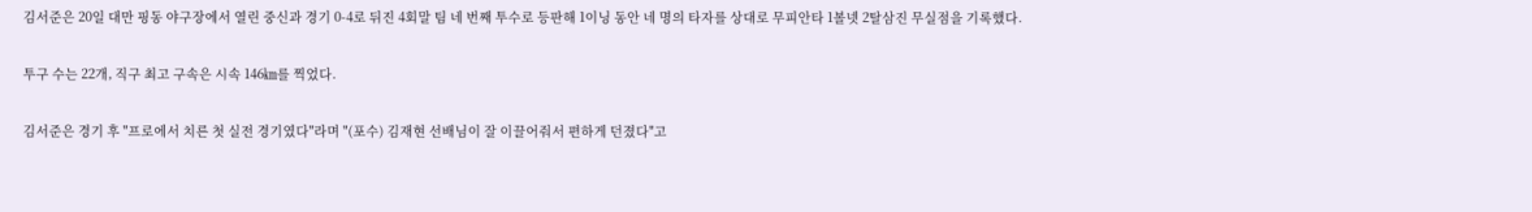김서준은 20일 대만 핑동 야구장에서 열린 중신과 경기 0-4로 뒤진 4회말 팀 네 번째 투수로 등판해 1이닝 동안 네 명의 타자를 상대로 무피안타 1볼넷 2탈삼진 무실점을 기록했다.

투구 수는 22개, 직구 최고 구속은 시속 146㎞를 찍었다.

김서준은 경기 후 "프로에서 치른 첫 실전 경기였다"라며 "(포수) 김재현 선배님이 잘 이끌어줘서 편하게 던졌다"고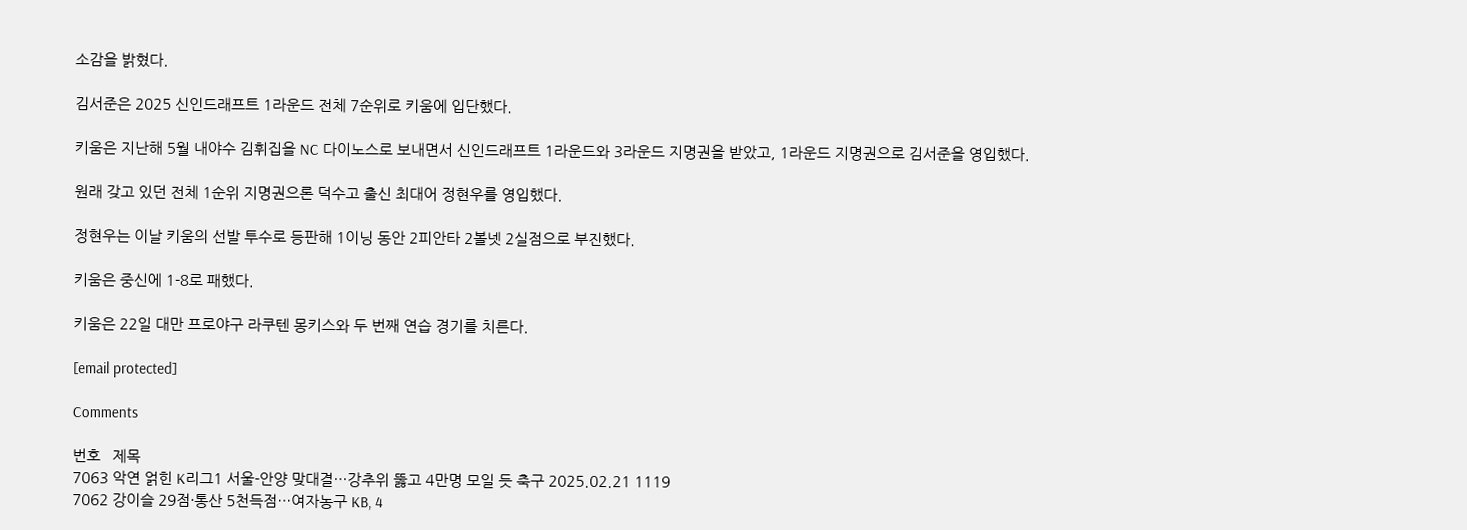소감을 밝혔다.

김서준은 2025 신인드래프트 1라운드 전체 7순위로 키움에 입단했다.

키움은 지난해 5월 내야수 김휘집을 NC 다이노스로 보내면서 신인드래프트 1라운드와 3라운드 지명권을 받았고, 1라운드 지명권으로 김서준을 영입했다.

원래 갖고 있던 전체 1순위 지명권으론 덕수고 출신 최대어 정현우를 영입했다.

정현우는 이날 키움의 선발 투수로 등판해 1이닝 동안 2피안타 2볼넷 2실점으로 부진했다.

키움은 중신에 1-8로 패했다.

키움은 22일 대만 프로야구 라쿠텐 몽키스와 두 번째 연습 경기를 치른다.

[email protected]

Comments

번호   제목
7063 악연 얽힌 K리그1 서울-안양 맞대결…강추위 뚫고 4만명 모일 듯 축구 2025.02.21 1119
7062 강이슬 29점·통산 5천득점…여자농구 KB, 4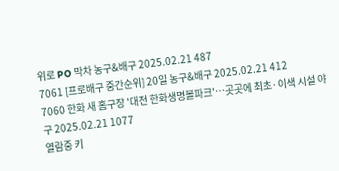위로 PO 막차 농구&배구 2025.02.21 487
7061 [프로배구 중간순위] 20일 농구&배구 2025.02.21 412
7060 한화 새 홈구장 '대전 한화생명볼파크'…곳곳에 최초·이색 시설 야구 2025.02.21 1077
열람중 키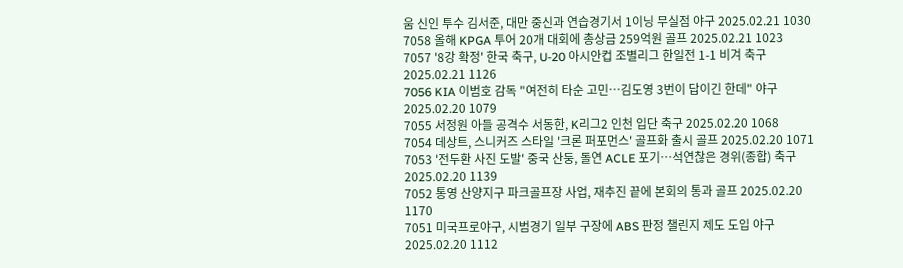움 신인 투수 김서준, 대만 중신과 연습경기서 1이닝 무실점 야구 2025.02.21 1030
7058 올해 KPGA 투어 20개 대회에 총상금 259억원 골프 2025.02.21 1023
7057 '8강 확정' 한국 축구, U-20 아시안컵 조별리그 한일전 1-1 비겨 축구 2025.02.21 1126
7056 KIA 이범호 감독 "여전히 타순 고민…김도영 3번이 답이긴 한데" 야구 2025.02.20 1079
7055 서정원 아들 공격수 서동한, K리그2 인천 입단 축구 2025.02.20 1068
7054 데상트, 스니커즈 스타일 '크론 퍼포먼스' 골프화 출시 골프 2025.02.20 1071
7053 '전두환 사진 도발' 중국 산둥, 돌연 ACLE 포기…석연찮은 경위(종합) 축구 2025.02.20 1139
7052 통영 산양지구 파크골프장 사업, 재추진 끝에 본회의 통과 골프 2025.02.20 1170
7051 미국프로야구, 시범경기 일부 구장에 ABS 판정 챌린지 제도 도입 야구 2025.02.20 1112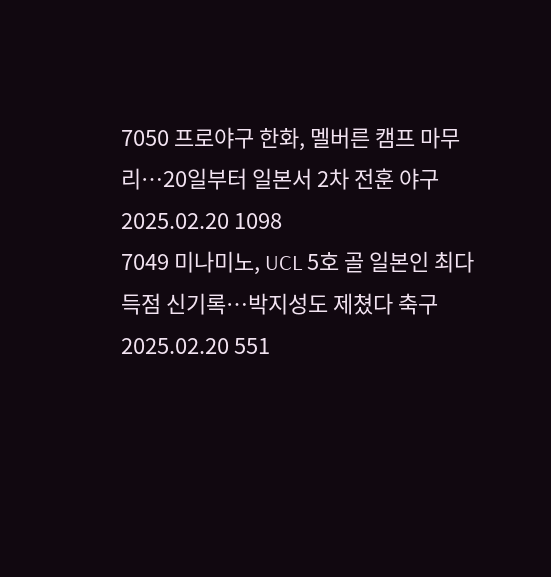7050 프로야구 한화, 멜버른 캠프 마무리…20일부터 일본서 2차 전훈 야구 2025.02.20 1098
7049 미나미노, UCL 5호 골 일본인 최다득점 신기록…박지성도 제쳤다 축구 2025.02.20 551